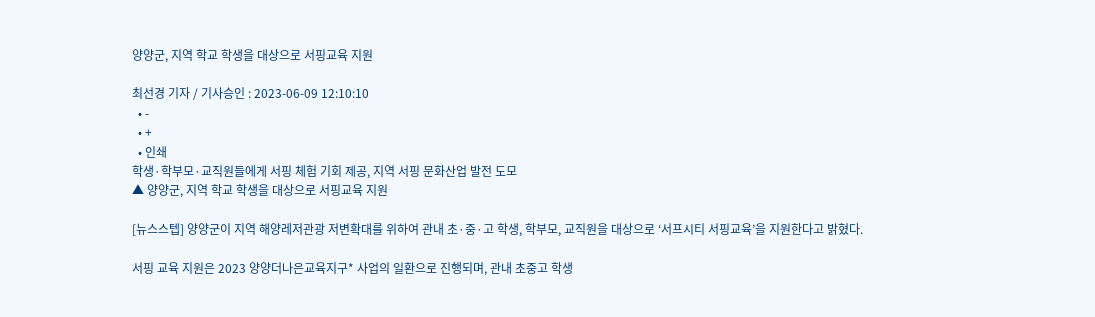양양군, 지역 학교 학생을 대상으로 서핑교육 지원

최선경 기자 / 기사승인 : 2023-06-09 12:10:10
  • -
  • +
  • 인쇄
학생·학부모·교직원들에게 서핑 체험 기회 제공, 지역 서핑 문화산업 발전 도모
▲ 양양군, 지역 학교 학생을 대상으로 서핑교육 지원

[뉴스스텝] 양양군이 지역 해양레저관광 저변확대를 위하여 관내 초·중·고 학생, 학부모, 교직원을 대상으로 ‘서프시티 서핑교육’을 지원한다고 밝혔다.

서핑 교육 지원은 2023 양양더나은교육지구* 사업의 일환으로 진행되며, 관내 초중고 학생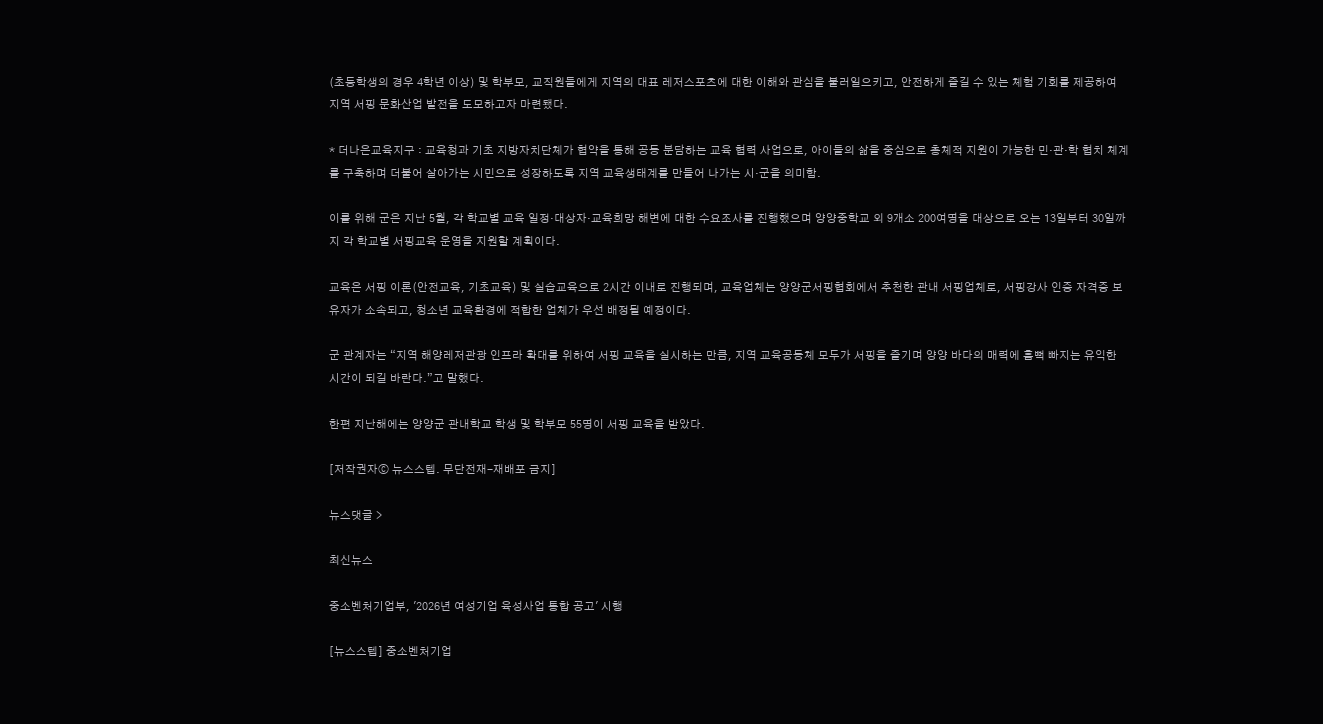(초등학생의 경우 4학년 이상) 및 학부모, 교직원들에게 지역의 대표 레저스포츠에 대한 이해와 관심을 불러일으키고, 안전하게 즐길 수 있는 체험 기회를 제공하여 지역 서핑 문화산업 발전을 도모하고자 마련됐다.

* 더나은교육지구 : 교육청과 기초 지방자치단체가 협약을 통해 공동 분담하는 교육 협력 사업으로, 아이들의 삶을 중심으로 총체적 지원이 가능한 민·관·학 협치 체계를 구축하며 더불어 살아가는 시민으로 성장하도록 지역 교육생태계를 만들어 나가는 시·군을 의미함.

이를 위해 군은 지난 5월, 각 학교별 교육 일정·대상자·교육희망 해변에 대한 수요조사를 진행했으며 양양중학교 외 9개소 200여명을 대상으로 오는 13일부터 30일까지 각 학교별 서핑교육 운영을 지원할 계획이다.

교육은 서핑 이론(안전교육, 기초교육) 및 실습교육으로 2시간 이내로 진행되며, 교육업체는 양양군서핑협회에서 추천한 관내 서핑업체로, 서핑강사 인증 자격증 보유자가 소속되고, 청소년 교육환경에 적합한 업체가 우선 배정될 예정이다.

군 관계자는 “지역 해양레저관광 인프라 확대를 위하여 서핑 교육을 실시하는 만큼, 지역 교육공동체 모두가 서핑을 즐기며 양양 바다의 매력에 흠뻑 빠지는 유익한 시간이 되길 바란다.”고 말했다.

한편 지난해에는 양양군 관내학교 학생 및 학부모 55명이 서핑 교육을 받았다.

[저작권자ⓒ 뉴스스텝. 무단전재-재배포 금지]

뉴스댓글 >

최신뉴스

중소벤처기업부, '2026년 여성기업 육성사업 통합 공고' 시행

[뉴스스텝] 중소벤처기업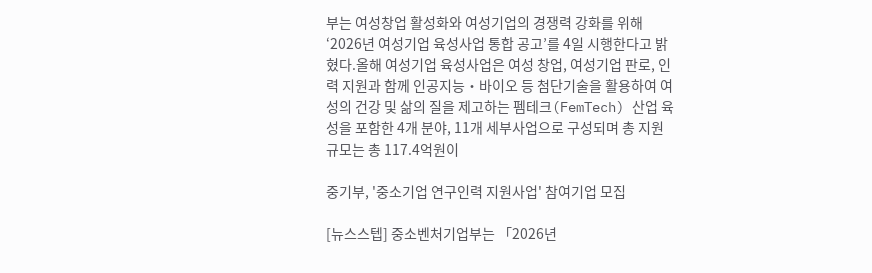부는 여성창업 활성화와 여성기업의 경쟁력 강화를 위해 ‘2026년 여성기업 육성사업 통합 공고’를 4일 시행한다고 밝혔다.올해 여성기업 육성사업은 여성 창업, 여성기업 판로, 인력 지원과 함께 인공지능‧바이오 등 첨단기술을 활용하여 여성의 건강 및 삶의 질을 제고하는 펨테크(FemTech) 산업 육성을 포함한 4개 분야, 11개 세부사업으로 구성되며 총 지원 규모는 총 117.4억원이

중기부, '중소기업 연구인력 지원사업' 참여기업 모집

[뉴스스텝] 중소벤처기업부는 「2026년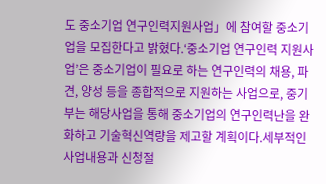도 중소기업 연구인력지원사업」에 참여할 중소기업을 모집한다고 밝혔다.‘중소기업 연구인력 지원사업’은 중소기업이 필요로 하는 연구인력의 채용, 파견, 양성 등을 종합적으로 지원하는 사업으로, 중기부는 해당사업을 통해 중소기업의 연구인력난을 완화하고 기술혁신역량을 제고할 계획이다.세부적인 사업내용과 신청절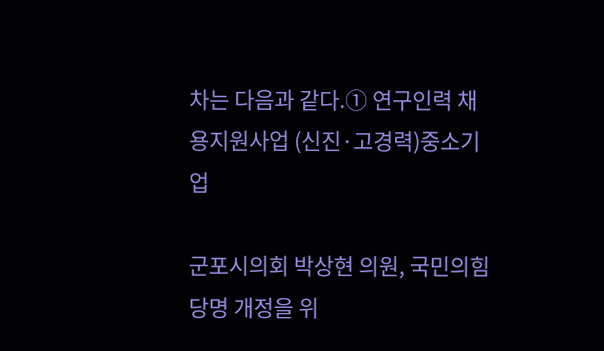차는 다음과 같다.① 연구인력 채용지원사업 (신진·고경력)중소기업

군포시의회 박상현 의원, 국민의힘 당명 개정을 위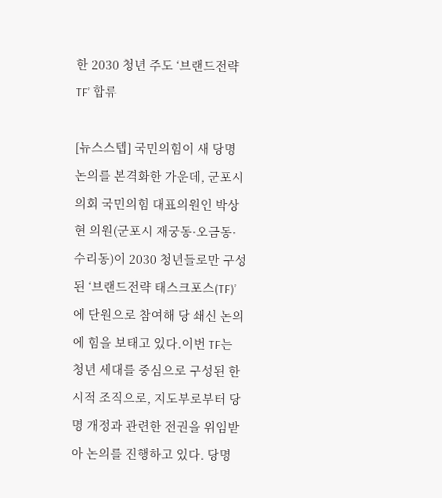한 2030 청년 주도 ‘브랜드전략TF’ 합류

[뉴스스텝] 국민의힘이 새 당명 논의를 본격화한 가운데, 군포시의회 국민의힘 대표의원인 박상현 의원(군포시 재궁동·오금동·수리동)이 2030 청년들로만 구성된 ‘브랜드전략 태스크포스(TF)’에 단원으로 참여해 당 쇄신 논의에 힘을 보태고 있다.이번 TF는 청년 세대를 중심으로 구성된 한시적 조직으로, 지도부로부터 당명 개정과 관련한 전권을 위임받아 논의를 진행하고 있다. 당명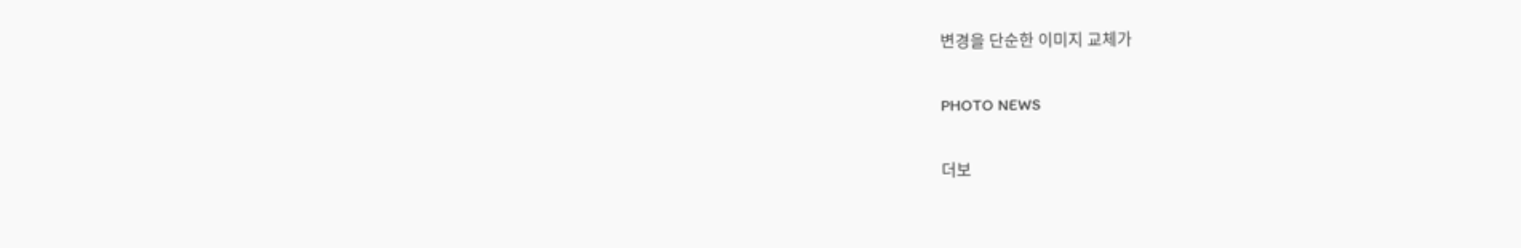변경을 단순한 이미지 교체가

PHOTO NEWS

더보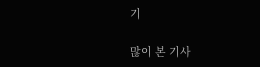기

많이 본 기사